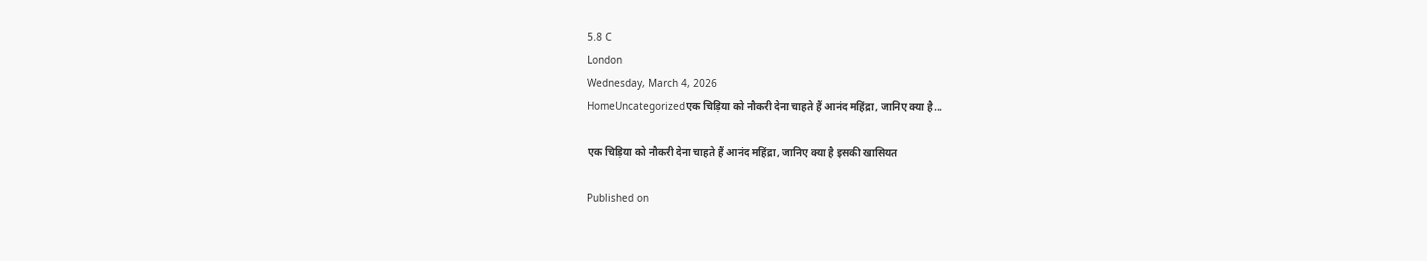5.8 C
London
Wednesday, March 4, 2026
HomeUncategorizedएक चिड़िया को नौकरी देना चाहते हैं आनंद महिंद्रा, जानिए क्या है...

एक चिड़िया को नौकरी देना चाहते हैं आनंद महिंद्रा, जानिए क्या है इसकी खासियत

Published on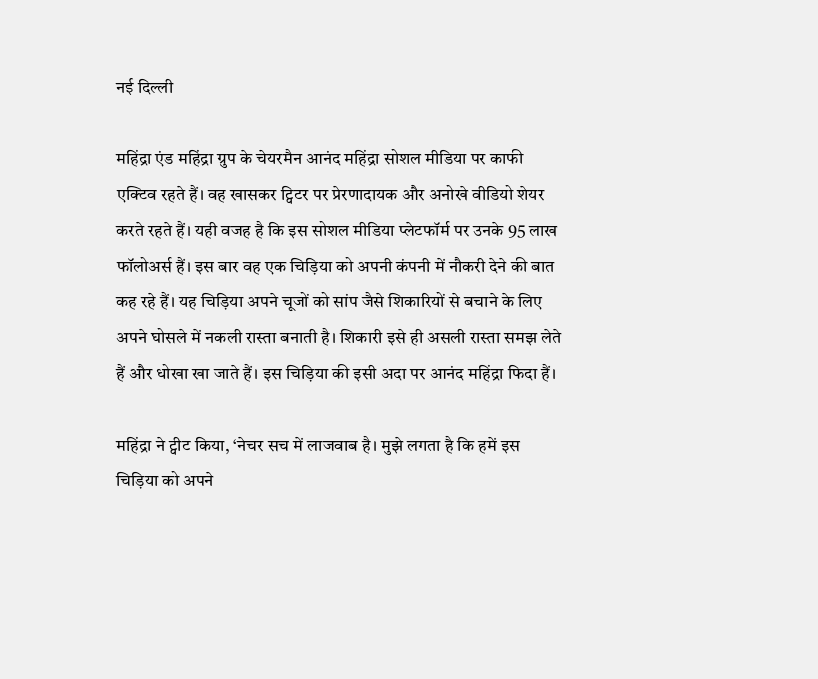नई दिल्ली

महिंद्रा एंड महिंद्रा ग्रुप के चेयरमैन आनंद महिंद्रा सोशल मीडिया पर काफी एक्टिव रहते हैं। वह खासकर ट्विटर पर प्रेरणादायक और अनोखे वीडियो शेयर करते रहते हैं। यही वजह है कि इस सोशल मीडिया प्लेटफॉर्म पर उनके 95 लाख फॉलोअर्स हैं। इस बार वह एक चिड़िया को अपनी कंपनी में नौकरी देने की बात कह रहे हैं। यह चिड़िया अपने चूजों को सांप जैसे शिकारियों से बचाने के लिए अपने घोसले में नकली रास्ता बनाती है। शिकारी इसे ही असली रास्ता समझ लेते हैं और धोखा खा जाते हैं। इस चिड़िया की इसी अदा पर आनंद महिंद्रा फिदा हैं।

महिंद्रा ने ट्वीट किया, ‘नेचर सच में लाजवाब है। मुझे लगता है कि हमें इस चिड़िया को अपने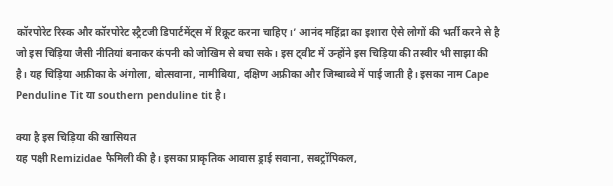कॉरपोरेट रिस्क और कॉरपोरेट स्ट्रैटजी डिपार्टमेंट्स में रिक्रूट करना चाहिए।’ आनंद महिंद्रा का इशारा ऐसे लोगों की भर्ती करने से है जो इस चिड़िया जैसी नीतियां बनाकर कंपनी को जोखिम से बचा सके। इस ट्वीट में उन्होंने इस चिड़िया की तस्वीर भी साझा की है। यह चिड़िया अफ्रीका के अंगोला, बोत्सवाना, नामीबिया, दक्षिण अफ्रीका और जिम्बाब्वे में पाई जाती है। इसका नाम Cape Penduline Tit या southern penduline tit है।

क्या है इस चिड़िया की खासियत
यह पक्षी Remizidae फैमिली की है। इसका प्राकृतिक आवास ड्राई सवाना, सबट्रॉपिकल,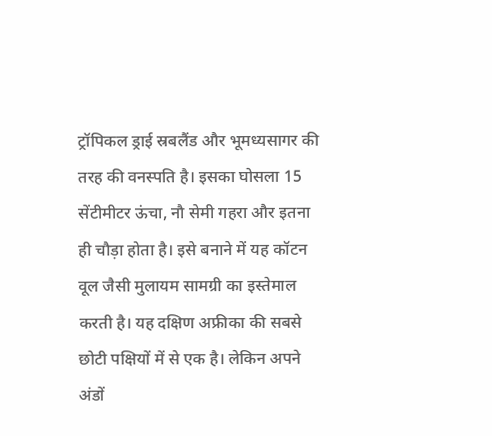ट्रॉपिकल ड्राई स्रबलैंड और भूमध्यसागर की तरह की वनस्पति है। इसका घोसला 15 सेंटीमीटर ऊंचा, नौ सेमी गहरा और इतना ही चौड़ा होता है। इसे बनाने में यह कॉटन वूल जैसी मुलायम सामग्री का इस्तेमाल करती है। यह दक्षिण अफ्रीका की सबसे छोटी पक्षियों में से एक है। लेकिन अपने अंडों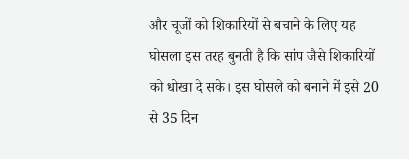और चूजों को शिकारियों से बचाने के लिए यह घोसला इस तरह बुनती है कि सांप जैसे शिकारियों को धोखा दे सके। इस घोसले को बनाने में इसे 20 से 35 दिन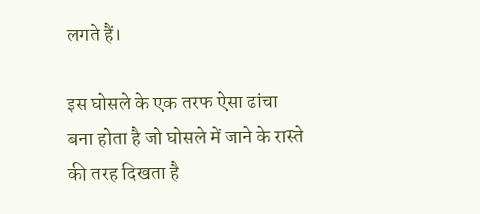लगते हैं।

इस घोसले के एक तरफ ऐसा ढांचा बना होता है जो घोसले में जाने के रास्ते की तरह दिखता है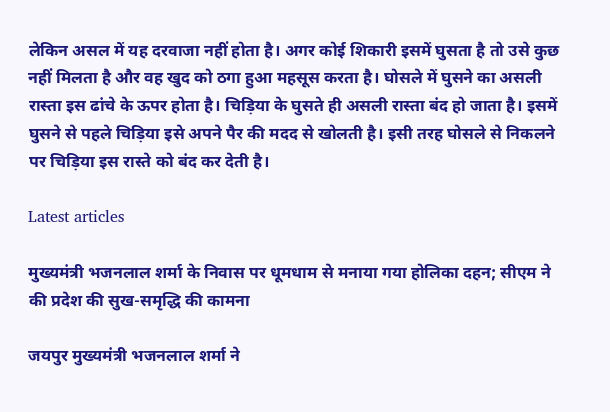लेकिन असल में यह दरवाजा नहीं होता है। अगर कोई शिकारी इसमें घुसता है तो उसे कुछ नहीं मिलता है और वह खुद को ठगा हुआ महसूस करता है। घोसले में घुसने का असली रास्ता इस ढांचे के ऊपर होता है। चिड़िया के घुसते ही असली रास्ता बंद हो जाता है। इसमें घुसने से पहले चिड़िया इसे अपने पैर की मदद से खोलती है। इसी तरह घोसले से निकलने पर चिड़िया इस रास्ते को बंद कर देती है।

Latest articles

मुख्यमंत्री भजनलाल शर्मा के निवास पर धूमधाम से मनाया गया होलिका दहन; सीएम ने की प्रदेश की सुख-समृद्धि की कामना

जयपुर मुख्यमंत्री भजनलाल शर्मा ने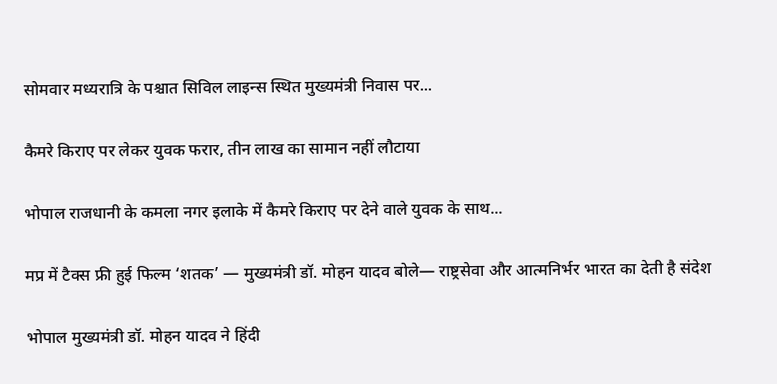सोमवार मध्यरात्रि के पश्चात सिविल लाइन्स स्थित मुख्यमंत्री निवास पर...

कैमरे किराए पर लेकर युवक फरार, तीन लाख का सामान नहीं लौटाया

भोपाल राजधानी के कमला नगर इलाके में कैमरे किराए पर देने वाले युवक के साथ...

मप्र में टैक्स फ्री हुई फिल्म ‘शतक’ — मुख्यमंत्री डॉ. मोहन यादव बोले— राष्ट्रसेवा और आत्मनिर्भर भारत का देती है संदेश

भोपाल मुख्यमंत्री डॉ. मोहन यादव ने हिंदी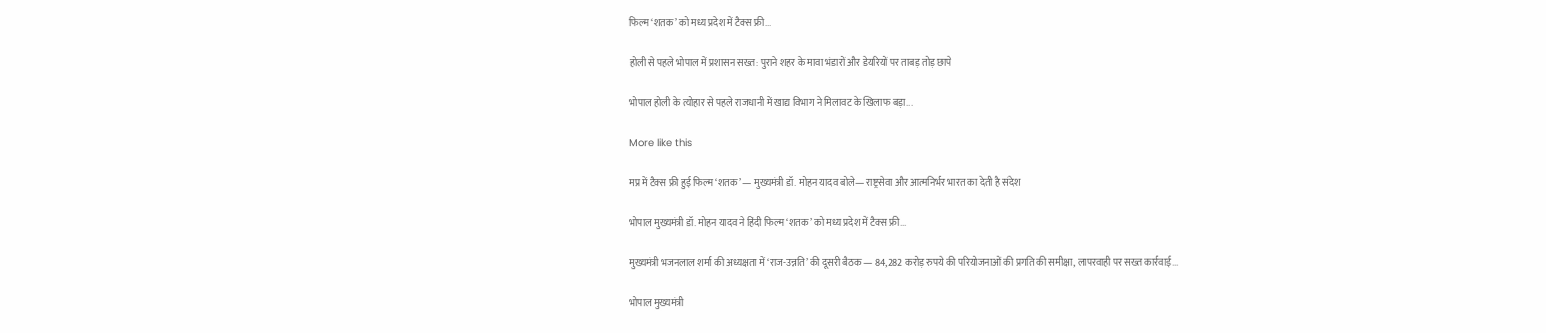फिल्म ‘शतक’ को मध्य प्रदेश में टैक्स फ्री...

होली से पहले भोपाल में प्रशासन सख्त: पुराने शहर के मावा भंडारों और डेयरियों पर ताबड़ तोड़ छापे

भोपाल होली के त्योहार से पहले राजधानी में खाद्य विभाग ने मिलावट के खिलाफ बड़ा...

More like this

मप्र में टैक्स फ्री हुई फिल्म ‘शतक’ — मुख्यमंत्री डॉ. मोहन यादव बोले— राष्ट्रसेवा और आत्मनिर्भर भारत का देती है संदेश

भोपाल मुख्यमंत्री डॉ. मोहन यादव ने हिंदी फिल्म ‘शतक’ को मध्य प्रदेश में टैक्स फ्री...

मुख्यमंत्री भजनलाल शर्मा की अध्यक्षता में ‘राज-उन्नति’ की दूसरी बैठक — 84,282 करोड़ रुपये की परियोजनाओं की प्रगति की समीक्षा, लापरवाही पर सख्त कार्रवाई...

भोपाल मुख्यमंत्री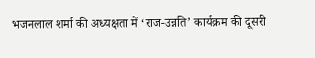भजनलाल शर्मा की अध्यक्षता में ‘राज-उन्नति’ कार्यक्रम की दूसरी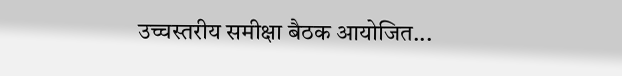उच्चस्तरीय समीक्षा बैठक आयोजित...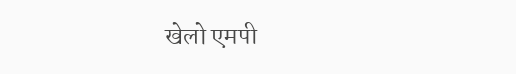खेलो एमपी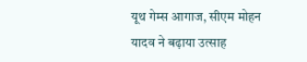यूथ गेम्स आगाज, सीएम मोहन यादव ने बढ़ाया उत्साह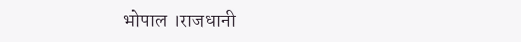भोपाल ।राजधानी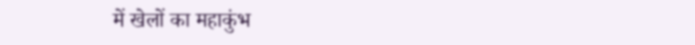में खेलों का महाकुंभ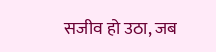सजीव हो उठा, जब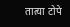तात्या टोपे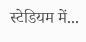स्टेडियम में...